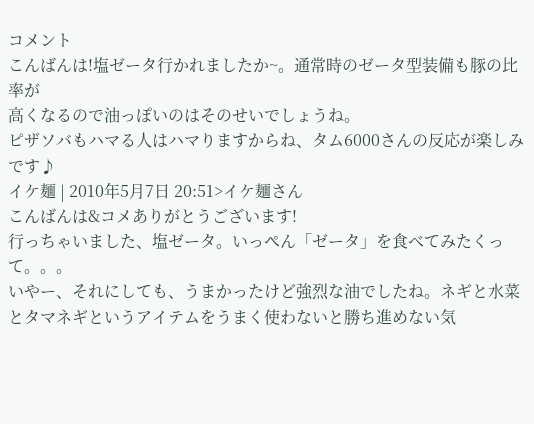コメント
こんばんは!塩ゼータ行かれましたか~。通常時のゼータ型装備も豚の比率が
高くなるので油っぽいのはそのせいでしょうね。
ピザソバもハマる人はハマりますからね、タム6000さんの反応が楽しみです♪
イケ麺 | 2010年5月7日 20:51>イケ麺さん
こんばんは&コメありがとうございます!
行っちゃいました、塩ゼータ。いっぺん「ゼータ」を食べてみたくって。。。
いやー、それにしても、うまかったけど強烈な油でしたね。ネギと水菜とタマネギというアイテムをうまく使わないと勝ち進めない気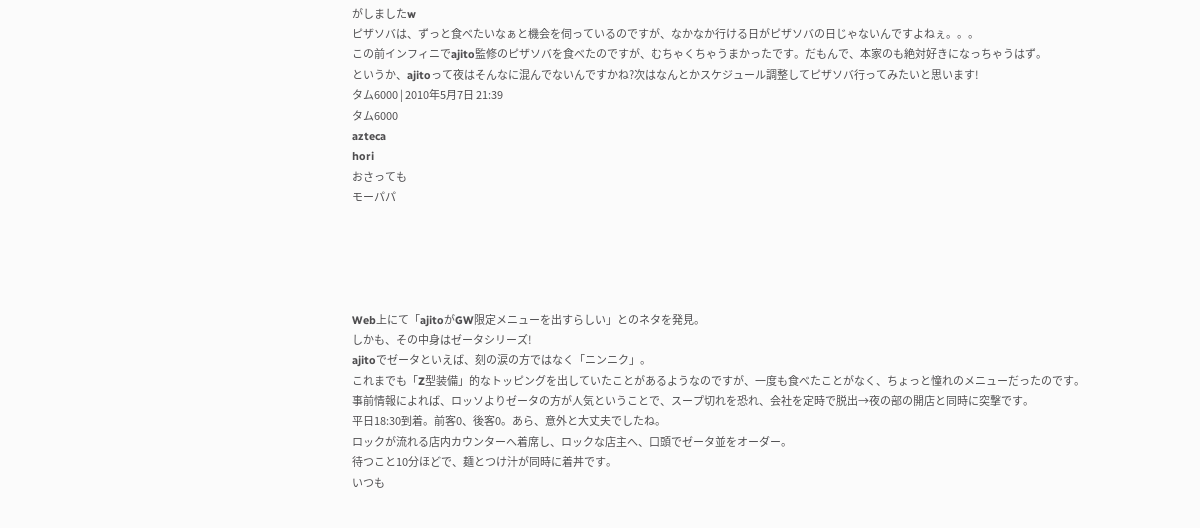がしましたw
ピザソバは、ずっと食べたいなぁと機会を伺っているのですが、なかなか行ける日がピザソバの日じゃないんですよねぇ。。。
この前インフィニでajito監修のピザソバを食べたのですが、むちゃくちゃうまかったです。だもんで、本家のも絶対好きになっちゃうはず。
というか、ajitoって夜はそんなに混んでないんですかね?次はなんとかスケジュール調整してピザソバ行ってみたいと思います!
タム6000 | 2010年5月7日 21:39
タム6000
azteca
hori
おさっても
モーパパ





Web上にて「ajitoがGW限定メニューを出すらしい」とのネタを発見。
しかも、その中身はゼータシリーズ!
ajitoでゼータといえば、刻の涙の方ではなく「ニンニク」。
これまでも「Z型装備」的なトッピングを出していたことがあるようなのですが、一度も食べたことがなく、ちょっと憧れのメニューだったのです。
事前情報によれば、ロッソよりゼータの方が人気ということで、スープ切れを恐れ、会社を定時で脱出→夜の部の開店と同時に突撃です。
平日18:30到着。前客0、後客0。あら、意外と大丈夫でしたね。
ロックが流れる店内カウンターへ着席し、ロックな店主へ、口頭でゼータ並をオーダー。
待つこと10分ほどで、麺とつけ汁が同時に着丼です。
いつも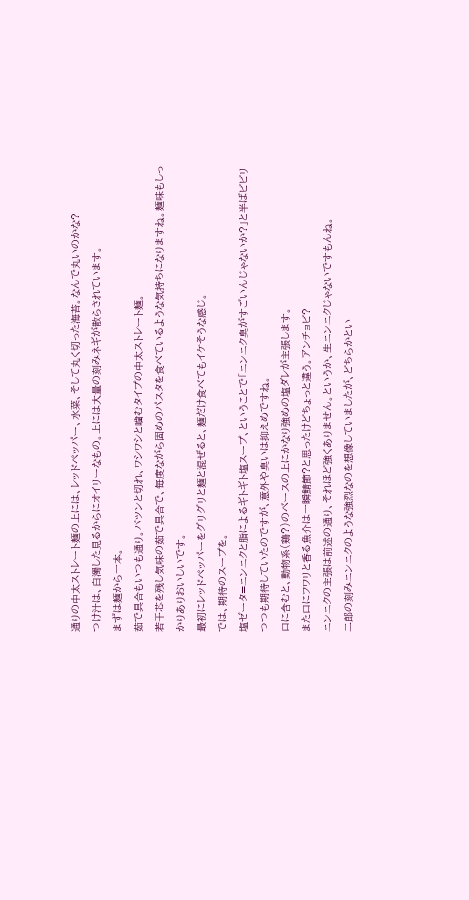通りの中太ストレート麺の上には、レッドペッパー、水菜、そして丸く切った海苔。なんで丸いのかな?
つけ汁は、白濁した見るからにオイリーなもの。上には大量の刻みネギが散らされています。
まずは麺から一本。
茹で具合もいつも通り。バツンと切れ、ワシワシと噛むタイプの中太ストレート麺。
若干芯を残し気味の茹で具合で、毎度ながら固めのパスタを食べているような気持ちになりますね。麺味もしっかりありおいしいです。
最初にレッドペッパーをグリグリと麺と混ぜると、麺だけ食べてもイケそうな感じ。
では、期待のスープを。
塩ゼータ=ニンニクと脂によるギトギト塩スープ、ということで「ニンニク臭がすごいんじゃないか?」と半ばビビリつつも期待していたのですが、意外や臭いは抑えめですね。
口に含むと、動物系(鶏?)のベースの上にかなり強めの塩ダレが主張します。
また口にフワリと香る魚介は一瞬鯖節?と思ったけどちょっと違う。アンチョビ?
ニンニクの主張は前述の通り、それほど強くありません。というか、生ニンニクじゃないですもんね。
二郎の刻みニンニクのような強烈なのを想像していましたが、どちらかとい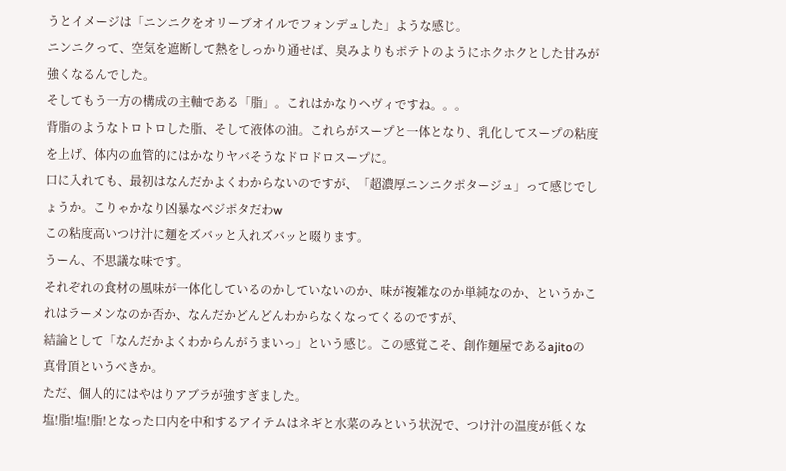うとイメージは「ニンニクをオリーブオイルでフォンデュした」ような感じ。
ニンニクって、空気を遮断して熱をしっかり通せば、臭みよりもポテトのようにホクホクとした甘みが強くなるんでした。
そしてもう一方の構成の主軸である「脂」。これはかなりヘヴィですね。。。
背脂のようなトロトロした脂、そして液体の油。これらがスープと一体となり、乳化してスープの粘度を上げ、体内の血管的にはかなりヤバそうなドロドロスープに。
口に入れても、最初はなんだかよくわからないのですが、「超濃厚ニンニクポタージュ」って感じでしょうか。こりゃかなり凶暴なベジポタだわw
この粘度高いつけ汁に麺をズバッと入れズバッと啜ります。
うーん、不思議な味です。
それぞれの食材の風味が一体化しているのかしていないのか、味が複雑なのか単純なのか、というかこれはラーメンなのか否か、なんだかどんどんわからなくなってくるのですが、
結論として「なんだかよくわからんがうまいっ」という感じ。この感覚こそ、創作麺屋であるajitoの真骨頂というべきか。
ただ、個人的にはやはりアブラが強すぎました。
塩!脂!塩!脂!となった口内を中和するアイテムはネギと水菜のみという状況で、つけ汁の温度が低くな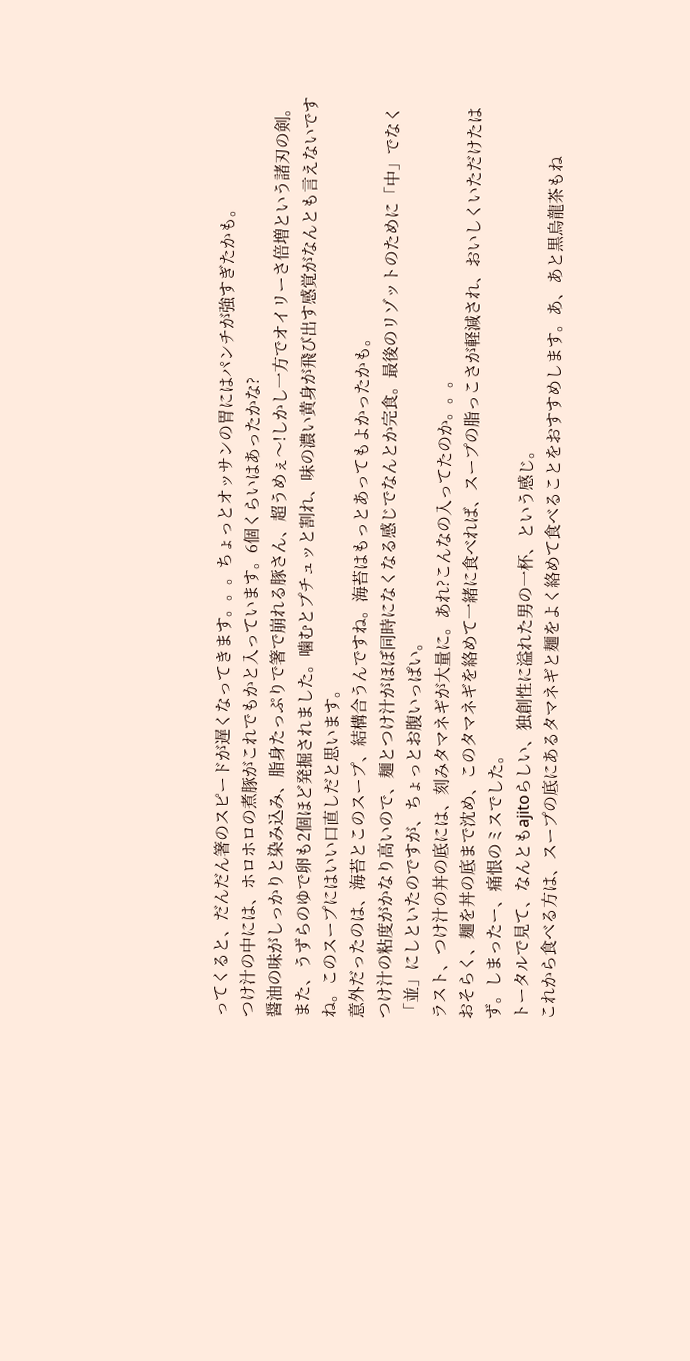ってくると、だんだん箸のスピードが遅くなってきます。。。ちょっとオッサンの胃にはパンチが強すぎたかも。
つけ汁の中には、ホロホロの煮豚がこれでもかと入っています。6個くらいはあったかな?
醤油の味がしっかりと染み込み、脂身たっぷりで箸で崩れる豚さん、超うめぇ〜!しかし一方でオイリーさ倍増という諸刃の剣。
また、うずらのゆで卵も2個ほど発掘されました。噛むとプチュッと割れ、味の濃い黄身が飛び出す感覚がなんとも言えないですね。このスープにはいい口直しだと思います。
意外だったのは、海苔とこのスープ、結構合うんですね。海苔はもっとあってもよかったかも。
つけ汁の粘度がかなり高いので、麺とつけ汁がほぼ同時になくなる感じでなんとか完食。最後のリゾットのために「中」でなく「並」にしといたのですが、ちょっとお腹いっぱい。
ラスト、つけ汁の丼の底には、刻みタマネギが大量に。あれ?こんなの入ってたのか。。。
おそらく、麺を丼の底まで沈め、このタマネギを絡めて一緒に食べれば、スープの脂っこさが軽減され、おいしくいただけたはず。しまったー、痛恨のミスでした。
トータルで見て、なんともajitoらしい、独創性に溢れた男の一杯、という感じ。
これから食べる方は、スープの底にあるタマネギと麺をよく絡めて食べることをおすすめします。あ、あと黒烏龍茶もね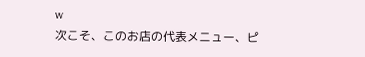w
次こそ、このお店の代表メニュー、ピ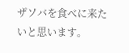ザソバを食べに来たいと思います。